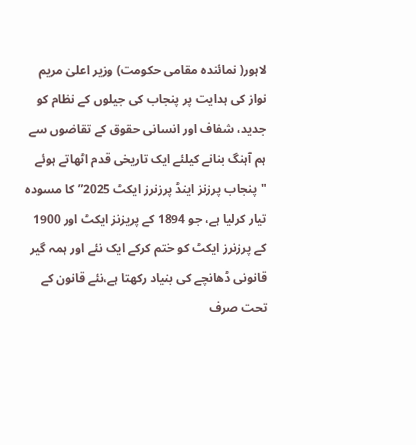لاہور( نمائندہ مقامی حکومت) وزیر اعلیٰ مریم نواز کی ہدایت پر پنجاب کی جیلوں کے نظام کو جدید، شفاف اور انسانی حقوق کے تقاضوں سے ہم آہنگ بنانے کیلئے ایک تاریخی قدم اٹھاتے ہوئے "پنجاب پرزنز اینڈ پرزنرز ایکٹ 2025” کا مسودہ تیار کرلیا ہے، جو 1894 کے پریزنز ایکٹ اور 1900 کے پرزنرز ایکٹ کو ختم کرکے ایک نئے اور ہمہ گیر قانونی ڈھانچے کی بنیاد رکھتا ہے،نئے قانون کے تحت صرف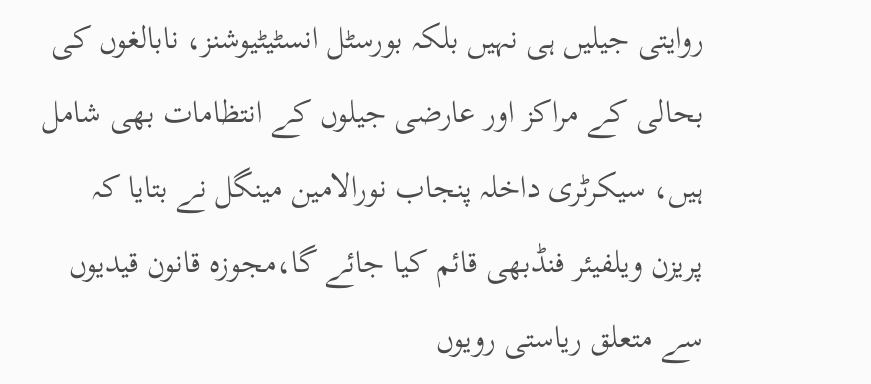روایتی جیلیں ہی نہیں بلکہ بورسٹل انسٹیٹیوشنز، نابالغوں کی بحالی کے مراکز اور عارضی جیلوں کے انتظامات بھی شامل ہیں، سیکرٹری داخلہ پنجاب نورالامین مینگل نے بتایا کہ پریزن ویلفیئر فنڈبھی قائم کیا جائے گا،مجوزہ قانون قیدیوں سے متعلق ریاستی رویوں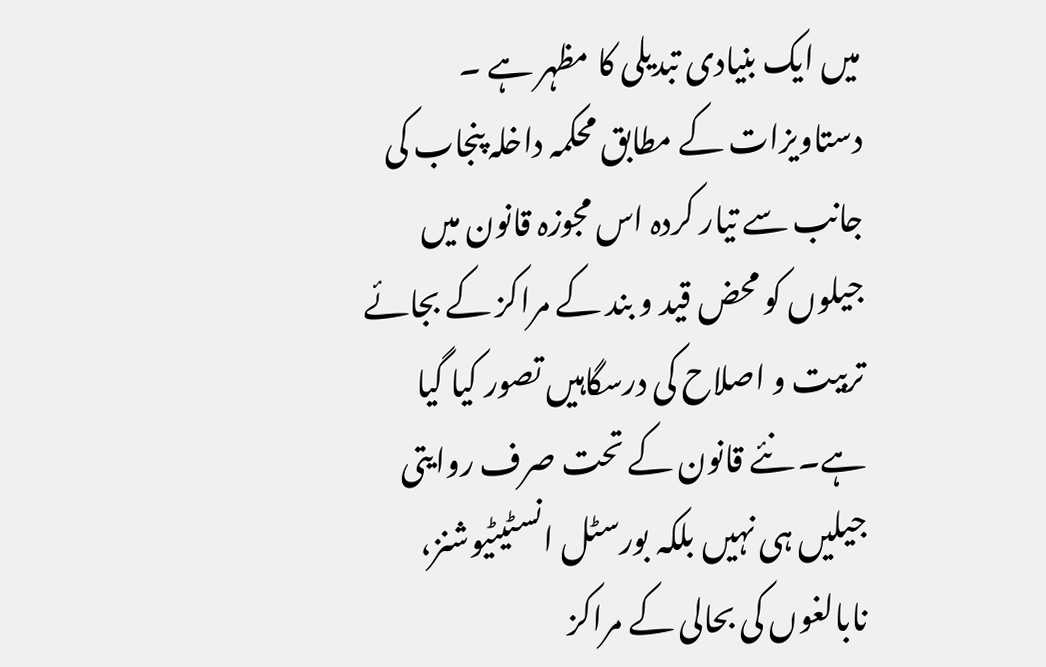میں ایک بنیادی تبدیلی کا مظہر ہے ۔ دستاویزات کے مطابق محکمہ داخلہ پنجاب کی جانب سے تیار کردہ اس مجوزہ قانون میں جیلوں کو محض قید و بند کے مراکز کے بجائے تربیت و اصلاح کی درسگاہیں تصور کیا گیا ہے۔ نئے قانون کے تحت صرف روایتی جیلیں ہی نہیں بلکہ بورسٹل انسٹیٹیوشنز، نابالغوں کی بحالی کے مراکز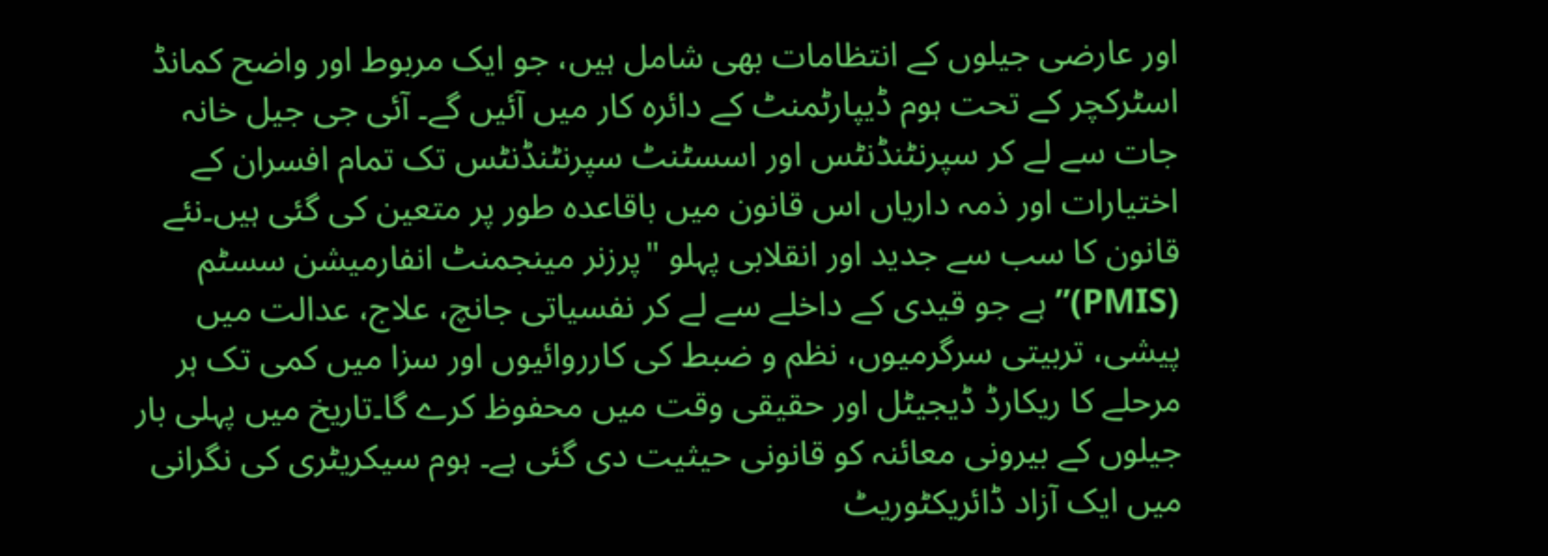اور عارضی جیلوں کے انتظامات بھی شامل ہیں، جو ایک مربوط اور واضح کمانڈ اسٹرکچر کے تحت ہوم ڈیپارٹمنٹ کے دائرہ کار میں آئیں گے۔ آئی جی جیل خانہ جات سے لے کر سپرنٹنڈنٹس اور اسسٹنٹ سپرنٹنڈنٹس تک تمام افسران کے اختیارات اور ذمہ داریاں اس قانون میں باقاعدہ طور پر متعین کی گئی ہیں۔نئے قانون کا سب سے جدید اور انقلابی پہلو "پرزنر مینجمنٹ انفارمیشن سسٹم (PMIS)” ہے جو قیدی کے داخلے سے لے کر نفسیاتی جانچ، علاج، عدالت میں پیشی، تربیتی سرگرمیوں، نظم و ضبط کی کارروائیوں اور سزا میں کمی تک ہر مرحلے کا ریکارڈ ڈیجیٹل اور حقیقی وقت میں محفوظ کرے گا۔تاریخ میں پہلی بار جیلوں کے بیرونی معائنہ کو قانونی حیثیت دی گئی ہے۔ ہوم سیکریٹری کی نگرانی میں ایک آزاد ڈائریکٹوریٹ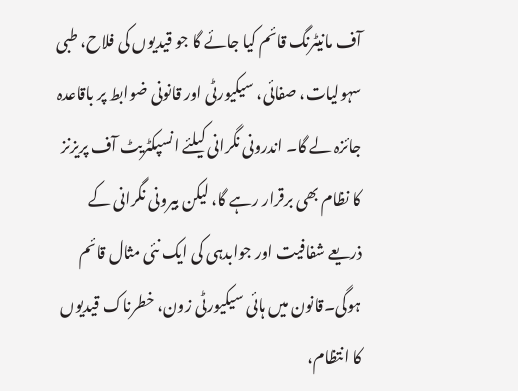آف مانیٹرنگ قائم کیا جائے گا جو قیدیوں کی فلاح، طبی سہولیات، صفائی، سیکیورٹی اور قانونی ضوابط پر باقاعدہ جائزہ لے گا۔ اندرونی نگرانی کیلئے انسپکٹریٹ آف پریزنز کا نظام بھی برقرار رہے گا، لیکن بیرونی نگرانی کے ذریعے شفافیت اور جوابدہی کی ایک نئی مثال قائم ہوگی۔قانون میں ہائی سیکیورٹی زون، خطرناک قیدیوں کا انتظام،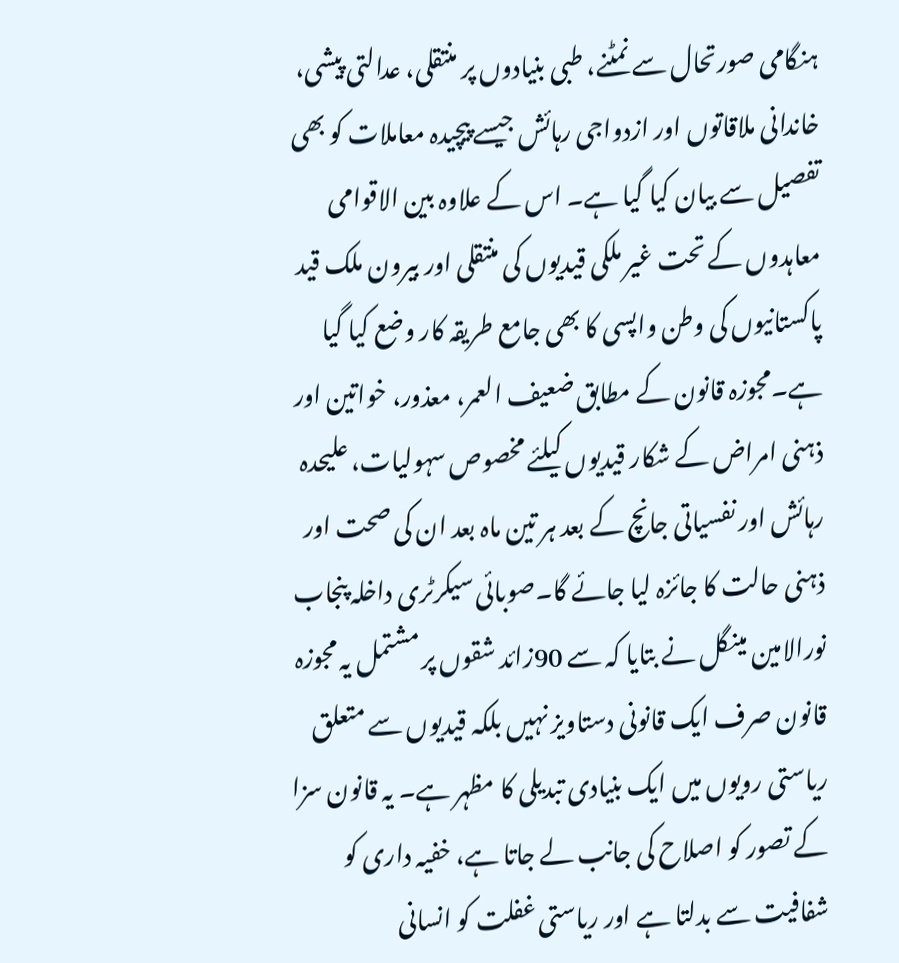ہنگامی صورتحال سے نمٹنے، طبی بنیادوں پر منتقلی، عدالتی پیشی، خاندانی ملاقاتوں اور ازدواجی رہائش جیسے پیچیدہ معاملات کو بھی تفصیل سے بیان کیا گیا ہے۔ اس کے علاوہ بین الاقوامی معاہدوں کے تحت غیر ملکی قیدیوں کی منتقلی اور بیرون ملک قید پاکستانیوں کی وطن واپسی کا بھی جامع طریقہ کار وضع کیا گیا ہے۔مجوزہ قانون کے مطابق ضعیف العمر، معذور، خواتین اور ذہنی امراض کے شکار قیدیوں کیلئے مخصوص سہولیات، علیحدہ رہائش اور نفسیاتی جانچ کے بعد ہر تین ماہ بعد ان کی صحت اور ذہنی حالت کا جائزہ لیا جائے گا۔صوبائی سیکرٹری داخلہ پنجاب نورالامین مینگل نے بتایا کہ سے 90زائد شقوں پر مشتمل یہ مجوزہ قانون صرف ایک قانونی دستاویز نہیں بلکہ قیدیوں سے متعلق ریاستی رویوں میں ایک بنیادی تبدیلی کا مظہر ہے۔ یہ قانون سزا کے تصور کو اصلاح کی جانب لے جاتا ہے، خفیہ داری کو شفافیت سے بدلتا ہے اور ریاستی غفلت کو انسانی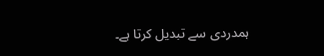ہمدردی سے تبدیل کرتا ہے۔